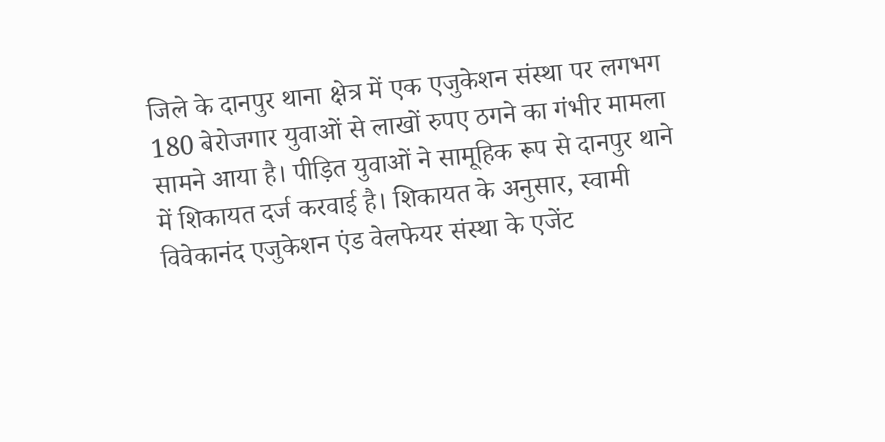जिले के दानपुर थाना क्षेत्र में एक एजुकेशन संस्था पर लगभग 180 बेरोजगार युवाओं से लाखों रुपए ठगने का गंभीर मामला सामने आया है। पीड़ित युवाओं ने सामूहिक रूप से दानपुर थाने में शिकायत दर्ज करवाई है। शिकायत के अनुसार, स्वामी विवेकानंद एजुकेशन एंड वेलफेयर संस्था के एजेंट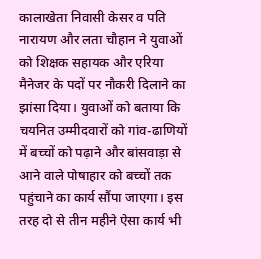कालाखेता निवासी केसर व पति नारायण और लता चौहान ने युवाओं को शिक्षक सहायक और एरिया मैनेजर के पदों पर नौकरी दिलाने का झांसा दिया। युवाओं को बताया कि चयनित उम्मीदवारों को गांव-ढाणियों में बच्चों को पढ़ाने और बांसवाड़ा से आने वाले पोषाहार को बच्चों तक पहुंचाने का कार्य सौंपा जाएगा। इस तरह दो से तीन महीने ऐसा कार्य भी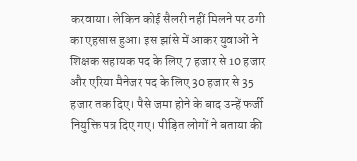करवाया। लेकिन कोई सैलरी नहीं मिलने पर ठगी का एहसास हुआ। इस झांसे में आकर युवाओं ने शिक्षक सहायक पद के लिए 7 हजार से 10 हजार और एरिया मैनेजर पद के लिए 30 हजार से 35 हजार तक दिए। पैसे जमा होने के बाद उन्हें फर्जी नियुक्ति पत्र दिए गए। पीड़ित लोगों ने बताया की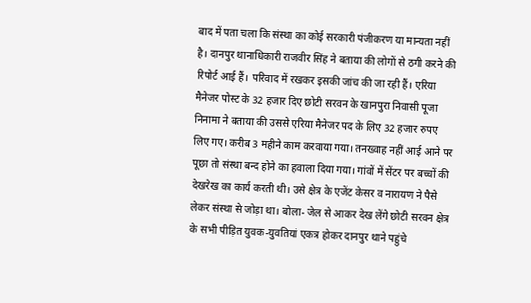बाद में पता चला कि संस्था का कोई सरकारी पंजीकरण या मान्यता नहीं है। दानपुर थानाधिकारी राजवीर सिंह ने बताया की लोगों से ठगी करने की रिपोर्ट आई हैं। परिवाद में रखकर इसकी जांच की जा रही हैं। एरिया मैनेजर पोस्ट के 32 हजार दिए छोटी सरवन के खानपुरा निवासी पूजा निनामा ने बताया की उससे एरिया मैनेजर पद के लिए 32 हजार रुपए लिए गए। करीब 3 महीने काम करवाया गया। तनख्वाह नहीं आई आने पर पूछा तो संस्था बन्द होने का हवाला दिया गया। गांवों में सेंटर पर बच्चों की देखरेख का कार्य करती थी। उसे क्षेत्र के एजेंट केसर व नारायण ने पैसे लेकर संस्था से जोड़ा था। बोला- जेल से आकर देख लेंगे छोटी सरवन क्षेत्र के सभी पीड़ित युवक-युवतियां एकत्र होकर दानपुर थाने पहुंचे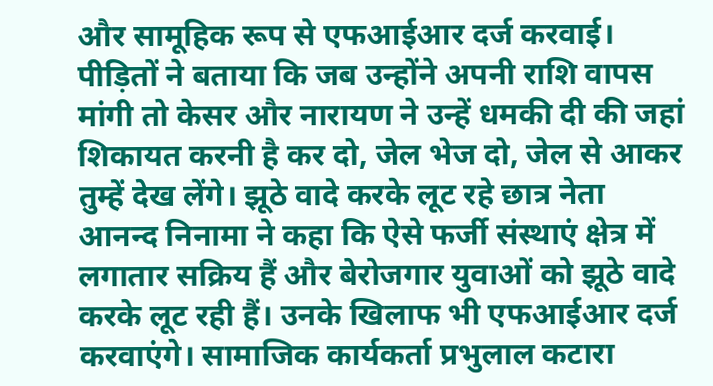और सामूहिक रूप से एफआईआर दर्ज करवाई। पीड़ितों ने बताया कि जब उन्होंने अपनी राशि वापस मांगी तो केसर और नारायण ने उन्हें धमकी दी की जहां शिकायत करनी है कर दो, जेल भेज दो, जेल से आकर तुम्हें देख लेंगे। झूठे वादे करके लूट रहे छात्र नेता आनन्द निनामा ने कहा कि ऐसे फर्जी संस्थाएं क्षेत्र में लगातार सक्रिय हैं और बेरोजगार युवाओं को झूठे वादे करके लूट रही हैं। उनके खिलाफ भी एफआईआर दर्ज करवाएंगे। सामाजिक कार्यकर्ता प्रभुलाल कटारा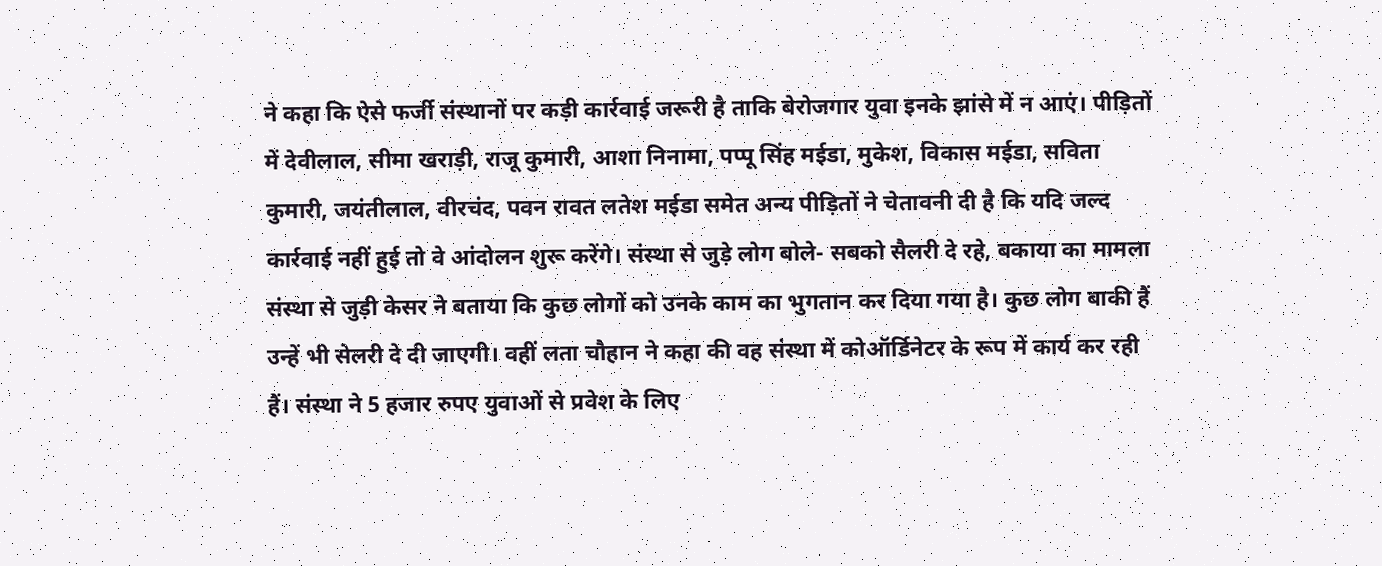ने कहा कि ऐसे फर्जी संस्थानों पर कड़ी कार्रवाई जरूरी है ताकि बेरोजगार युवा इनके झांसे में न आएं। पीड़ितों में देवीलाल, सीमा खराड़ी, राजू कुमारी, आशा निनामा, पप्पू सिंह मईडा, मुकेश, विकास मईडा, सविता कुमारी, जयंतीलाल, वीरचंद, पवन रावत लतेश मईडा समेत अन्य पीड़ितों ने चेतावनी दी है कि यदि जल्द कार्रवाई नहीं हुई तो वे आंदोलन शुरू करेंगे। संस्था से जुड़े लोग बोले- सबको सैलरी दे रहे, बकाया का मामला संस्था से जुड़ी केसर ने बताया कि कुछ लोगों को उनके काम का भुगतान कर दिया गया है। कुछ लोग बाकी हैं उन्हें भी सेलरी दे दी जाएगी। वहीं लता चौहान ने कहा की वह संस्था में कोऑर्डिनेटर के रूप में कार्य कर रही हैं। संस्था ने 5 हजार रुपए युवाओं से प्रवेश के लिए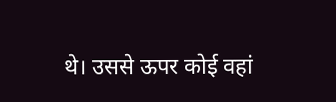थे। उससे ऊपर कोई वहां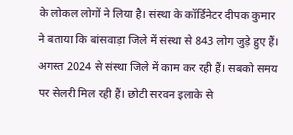के लोकल लोगों ने लिया है। संस्था के कॉर्डिनेटर दीपक कुमार ने बताया कि बांसवाड़ा जिले में संस्था से 843 लोग जुड़े हुए हैं। अगस्त 2024 से संस्था जिले में काम कर रही हैं। सबको समय पर सेलरी मिल रही हैं। छोटी सरवन इलाके से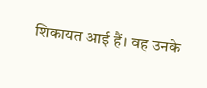शिकायत आई हैं। वह उनके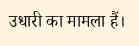उधारी का मामला हैं।